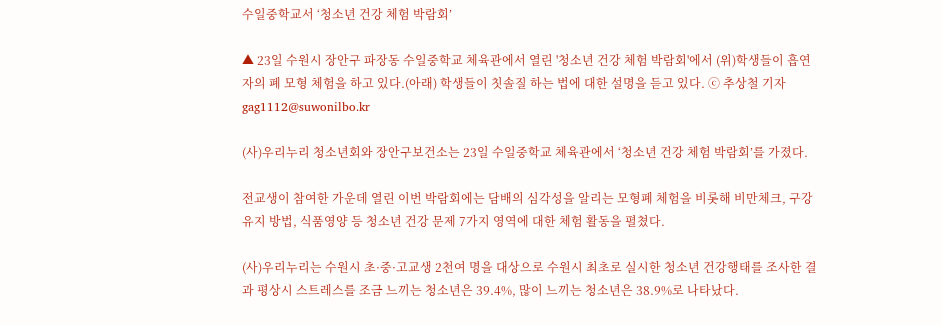수일중학교서 ‘청소년 건강 체험 박람회’

▲ 23일 수원시 장안구 파장동 수일중학교 체육관에서 열린 '청소년 건강 체험 박람회'에서 (위)학생들이 흡연자의 폐 모형 체험을 하고 있다.(아래) 학생들이 칫솔질 하는 법에 대한 설명을 듣고 있다. ⓒ 추상철 기자 gag1112@suwonilbo.kr

(사)우리누리 청소년회와 장안구보건소는 23일 수일중학교 체육관에서 ‘청소년 건강 체험 박람회’를 가졌다.

전교생이 참여한 가운데 열린 이번 박람회에는 담배의 심각성을 알리는 모형폐 체험을 비롯해 비만체크, 구강유지 방법, 식품영양 등 청소년 건강 문제 7가지 영역에 대한 체험 활동을 펼쳤다.

(사)우리누리는 수원시 초·중·고교생 2천여 명을 대상으로 수원시 최초로 실시한 청소년 건강행태를 조사한 결과 평상시 스트레스를 조금 느끼는 청소년은 39.4%, 많이 느끼는 청소년은 38.9%로 나타났다.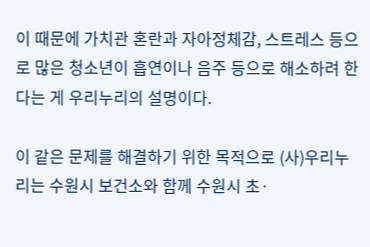이 때문에 가치관 혼란과 자아정체감, 스트레스 등으로 많은 청소년이 흡연이나 음주 등으로 해소하려 한다는 게 우리누리의 설명이다.

이 같은 문제를 해결하기 위한 목적으로 (사)우리누리는 수원시 보건소와 함께 수원시 초·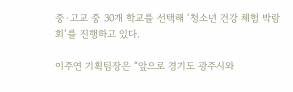중·고교 중 30개 학교를 선택해 ‘청소년 건강 체험 박람회’를 진행하고 있다.

이주연 기획팀장은 “앞으로 경기도 광주시와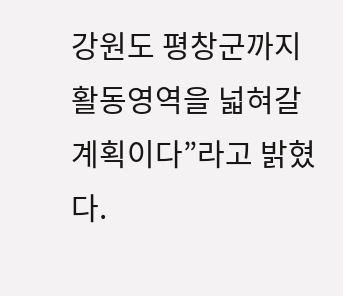강원도 평창군까지 활동영역을 넓혀갈 계획이다”라고 밝혔다.